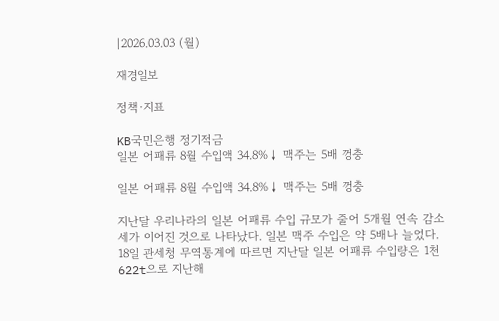|2026.03.03 (월)

재경일보

정책·지표

KB국민은행 정기적금
일본 어패류 8월 수입액 34.8%↓ 맥주는 5배 껑충

일본 어패류 8월 수입액 34.8%↓ 맥주는 5배 껑충

지난달 우리나라의 일본 어패류 수입 규모가 줄어 5개월 연속 감소세가 이어진 것으로 나타났다. 일본 맥주 수입은 약 5배나 늘었다. 18일 관세청 무역통계에 따르면 지난달 일본 어패류 수입량은 1천622t으로 지난해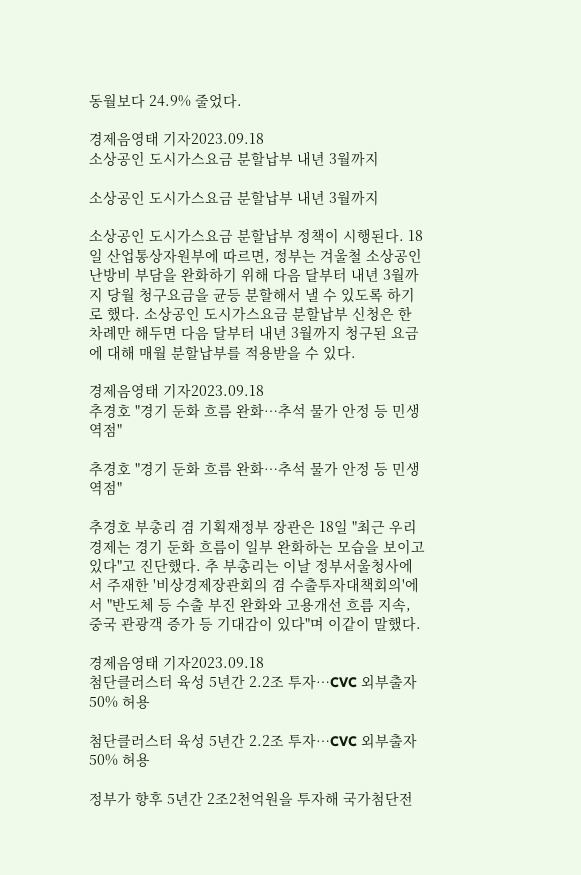동월보다 24.9% 줄었다.

경제음영태 기자2023.09.18
소상공인 도시가스요금 분할납부 내년 3월까지

소상공인 도시가스요금 분할납부 내년 3월까지

소상공인 도시가스요금 분할납부 정책이 시행된다. 18일 산업통상자원부에 따르면, 정부는 겨울철 소상공인 난방비 부담을 완화하기 위해 다음 달부터 내년 3월까지 당월 청구요금을 균등 분할해서 낼 수 있도록 하기로 했다. 소상공인 도시가스요금 분할납부 신청은 한 차례만 해두면 다음 달부터 내년 3월까지 청구된 요금에 대해 매월 분할납부를 적용받을 수 있다.

경제음영태 기자2023.09.18
추경호 "경기 둔화 흐름 완화…추석 물가 안정 등 민생 역점"

추경호 "경기 둔화 흐름 완화…추석 물가 안정 등 민생 역점"

추경호 부총리 겸 기획재정부 장관은 18일 "최근 우리 경제는 경기 둔화 흐름이 일부 완화하는 모습을 보이고 있다"고 진단했다. 추 부총리는 이날 정부서울청사에서 주재한 '비상경제장관회의 겸 수출투자대책회의'에서 "반도체 등 수출 부진 완화와 고용개선 흐름 지속, 중국 관광객 증가 등 기대감이 있다"며 이같이 말했다.

경제음영태 기자2023.09.18
첨단클러스터 육성 5년간 2.2조 투자…CVC 외부출자 50% 허용

첨단클러스터 육성 5년간 2.2조 투자…CVC 외부출자 50% 허용

정부가 향후 5년간 2조2천억원을 투자해 국가첨단전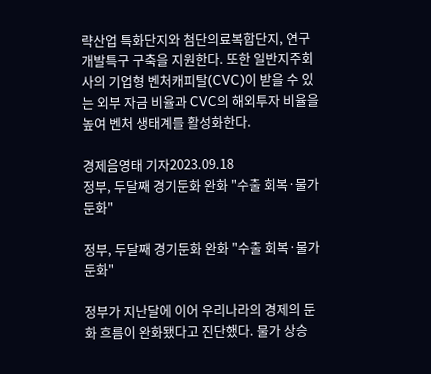략산업 특화단지와 첨단의료복합단지, 연구개발특구 구축을 지원한다. 또한 일반지주회사의 기업형 벤처캐피탈(CVC)이 받을 수 있는 외부 자금 비율과 CVC의 해외투자 비율을 높여 벤처 생태계를 활성화한다.

경제음영태 기자2023.09.18
정부, 두달째 경기둔화 완화 "수출 회복·물가 둔화"

정부, 두달째 경기둔화 완화 "수출 회복·물가 둔화"

정부가 지난달에 이어 우리나라의 경제의 둔화 흐름이 완화됐다고 진단했다. 물가 상승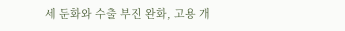세 둔화와 수출 부진 완화, 고용 개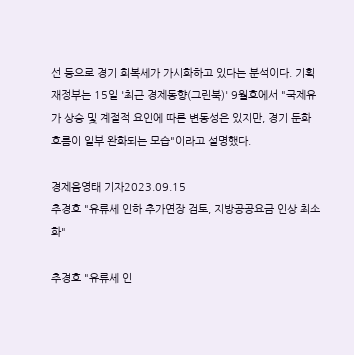선 등으로 경기 회복세가 가시화하고 있다는 분석이다. 기획재정부는 15일 '최근 경제동향(그린북)' 9월호에서 "국제유가 상승 및 계절적 요인에 따른 변동성은 있지만, 경기 둔화 흐름이 일부 완화되는 모습"이라고 설명했다.

경제음영태 기자2023.09.15
추경호 "유류세 인하 추가연장 검토, 지방공공요금 인상 최소화"

추경호 "유류세 인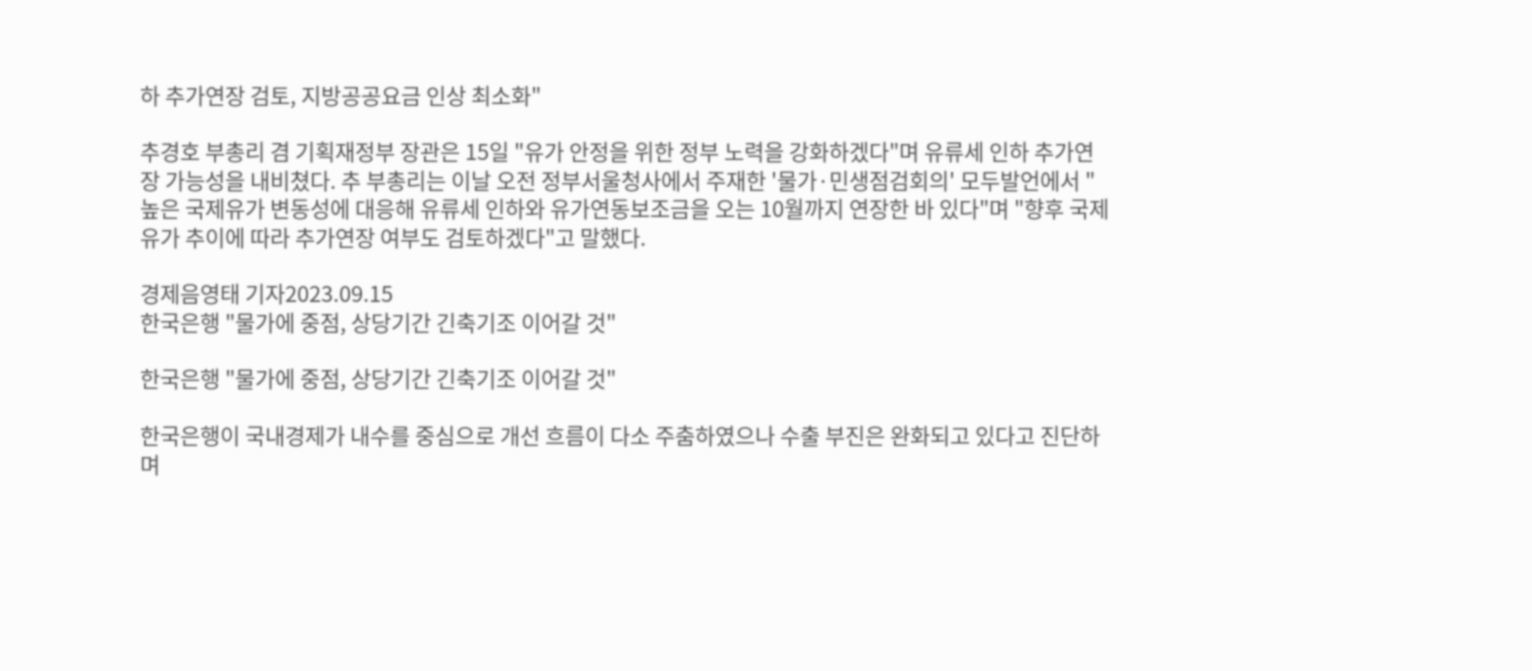하 추가연장 검토, 지방공공요금 인상 최소화"

추경호 부총리 겸 기획재정부 장관은 15일 "유가 안정을 위한 정부 노력을 강화하겠다"며 유류세 인하 추가연장 가능성을 내비쳤다. 추 부총리는 이날 오전 정부서울청사에서 주재한 '물가·민생점검회의' 모두발언에서 "높은 국제유가 변동성에 대응해 유류세 인하와 유가연동보조금을 오는 10월까지 연장한 바 있다"며 "향후 국제유가 추이에 따라 추가연장 여부도 검토하겠다"고 말했다.

경제음영태 기자2023.09.15
한국은행 "물가에 중점, 상당기간 긴축기조 이어갈 것"

한국은행 "물가에 중점, 상당기간 긴축기조 이어갈 것"

한국은행이 국내경제가 내수를 중심으로 개선 흐름이 다소 주춤하였으나 수출 부진은 완화되고 있다고 진단하며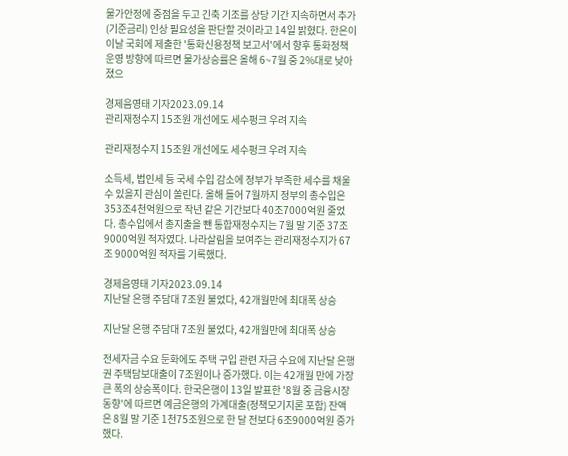물가안정에 중점을 두고 긴축 기조를 상당 기간 지속하면서 추가 (기준금리) 인상 필요성을 판단할 것이라고 14일 밝혔다. 한은이 이날 국회에 제출한 '통화신용정책 보고서'에서 향후 통화정책 운영 방향에 따르면 물가상승률은 올해 6~7월 중 2%대로 낮아졌으

경제음영태 기자2023.09.14
관리재정수지 15조원 개선에도 세수펑크 우려 지속

관리재정수지 15조원 개선에도 세수펑크 우려 지속

소득세, 법인세 등 국세 수입 감소에 정부가 부족한 세수를 채울 수 있을지 관심이 쏠린다. 올해 들어 7월까지 정부의 총수입은 353조4천억원으로 작년 같은 기간보다 40조7000억원 줄었다. 총수입에서 총지출을 뺀 통합재정수지는 7월 말 기준 37조 9000억원 적자였다. 나라살림을 보여주는 관리재정수지가 67조 9000억원 적자를 기록했다.

경제음영태 기자2023.09.14
지난달 은행 주담대 7조원 불었다, 42개월만에 최대폭 상승

지난달 은행 주담대 7조원 불었다, 42개월만에 최대폭 상승

전세자금 수요 둔화에도 주택 구입 관련 자금 수요에 지난달 은행권 주택담보대출이 7조원이나 증가했다. 이는 42개월 만에 가장 큰 폭의 상승폭이다. 한국은행이 13일 발표한 '8월 중 금융시장 동향'에 따르면 예금은행의 가계대출(정책모기지론 포함) 잔액은 8월 말 기준 1천75조원으로 한 달 전보다 6조9000억원 증가했다.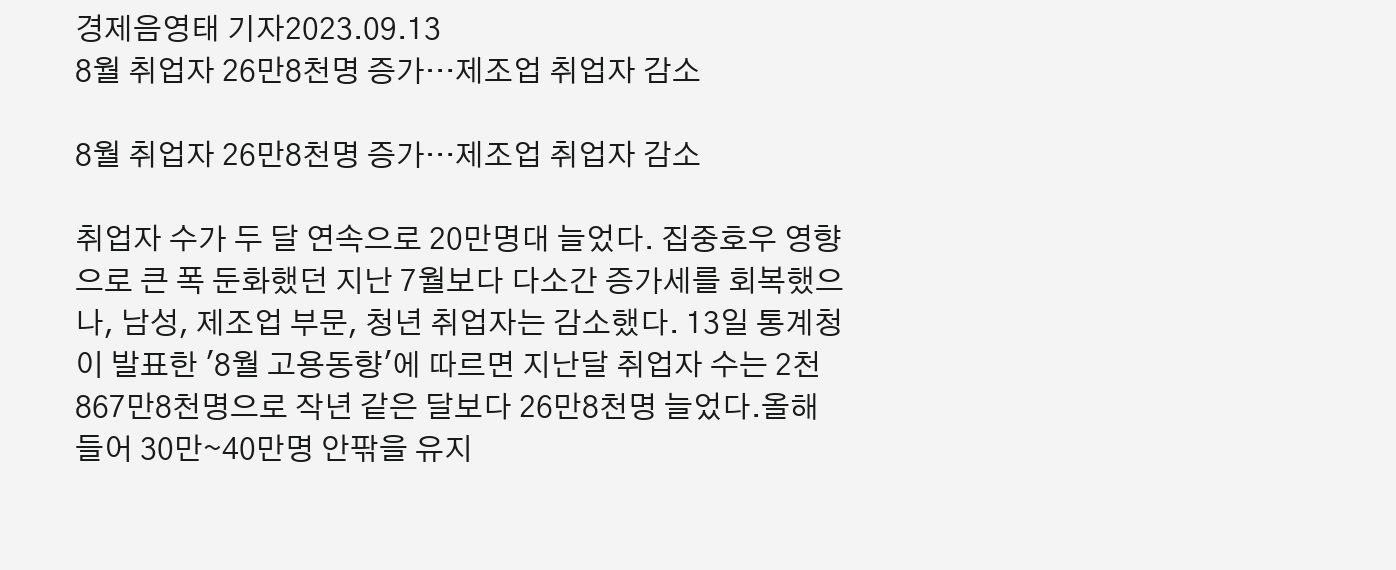경제음영태 기자2023.09.13
8월 취업자 26만8천명 증가…제조업 취업자 감소

8월 취업자 26만8천명 증가…제조업 취업자 감소

취업자 수가 두 달 연속으로 20만명대 늘었다. 집중호우 영향으로 큰 폭 둔화했던 지난 7월보다 다소간 증가세를 회복했으나, 남성, 제조업 부문, 청년 취업자는 감소했다. 13일 통계청이 발표한 '8월 고용동향'에 따르면 지난달 취업자 수는 2천867만8천명으로 작년 같은 달보다 26만8천명 늘었다.올해 들어 30만∼40만명 안팎을 유지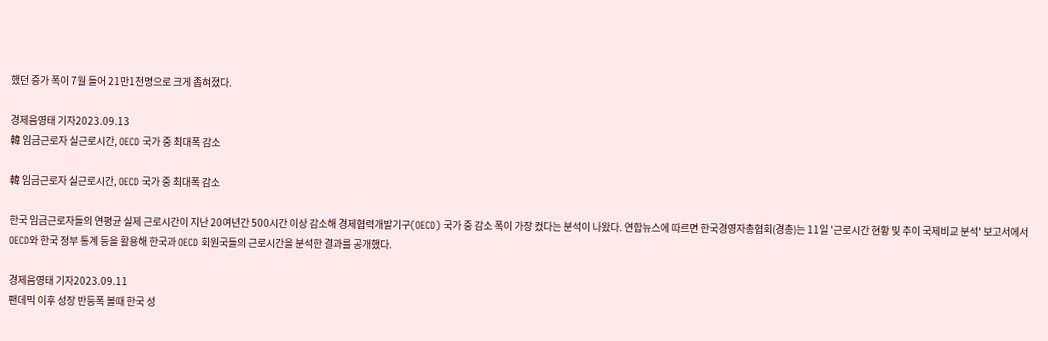했던 증가 폭이 7월 들어 21만1천명으로 크게 좁혀졌다.

경제음영태 기자2023.09.13
韓 임금근로자 실근로시간, OECD 국가 중 최대폭 감소

韓 임금근로자 실근로시간, OECD 국가 중 최대폭 감소

한국 임금근로자들의 연평균 실제 근로시간이 지난 20여년간 500시간 이상 감소해 경제협력개발기구(OECD) 국가 중 감소 폭이 가장 컸다는 분석이 나왔다. 연합뉴스에 따르면 한국경영자총협회(경총)는 11일 '근로시간 현황 및 추이 국제비교 분석' 보고서에서 OECD와 한국 정부 통계 등을 활용해 한국과 OECD 회원국들의 근로시간을 분석한 결과를 공개했다.

경제음영태 기자2023.09.11
팬데믹 이후 성장 반등폭 볼때 한국 성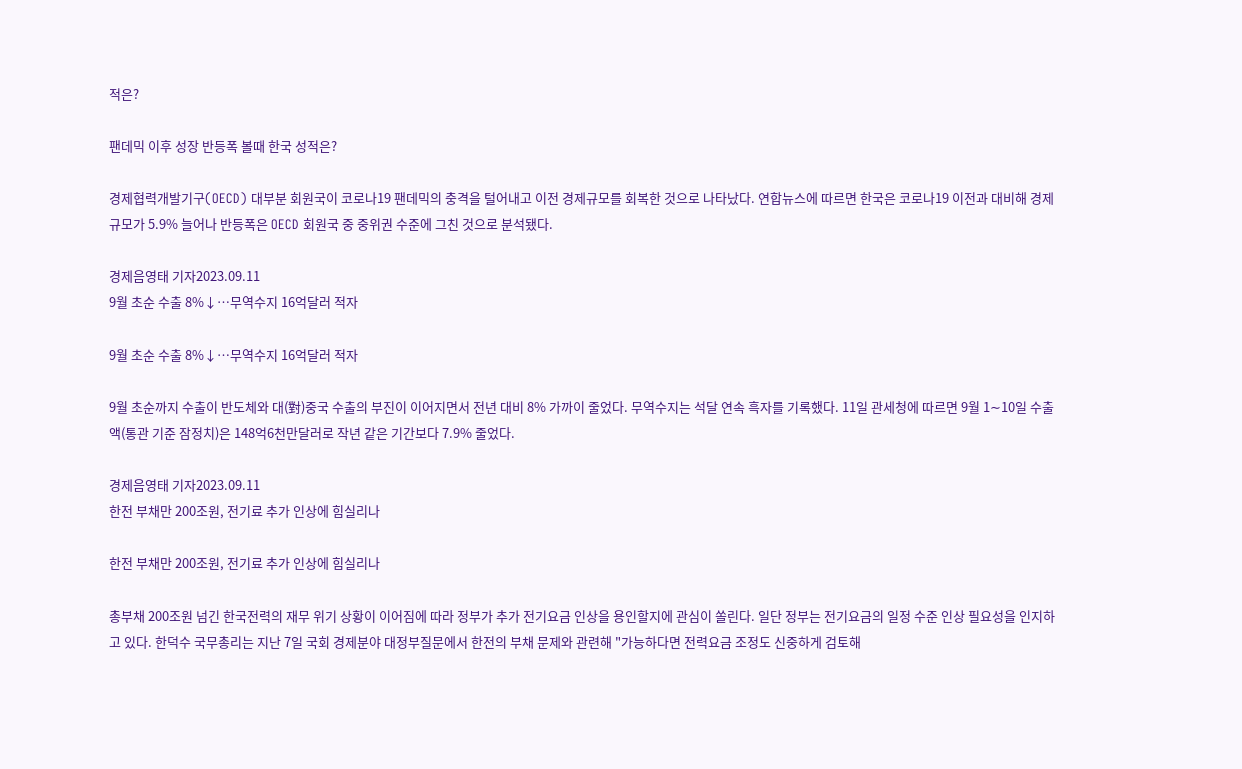적은?

팬데믹 이후 성장 반등폭 볼때 한국 성적은?

경제협력개발기구(OECD) 대부분 회원국이 코로나19 팬데믹의 충격을 털어내고 이전 경제규모를 회복한 것으로 나타났다. 연합뉴스에 따르면 한국은 코로나19 이전과 대비해 경제규모가 5.9% 늘어나 반등폭은 OECD 회원국 중 중위권 수준에 그친 것으로 분석됐다.

경제음영태 기자2023.09.11
9월 초순 수출 8%↓…무역수지 16억달러 적자

9월 초순 수출 8%↓…무역수지 16억달러 적자

9월 초순까지 수출이 반도체와 대(對)중국 수출의 부진이 이어지면서 전년 대비 8% 가까이 줄었다. 무역수지는 석달 연속 흑자를 기록했다. 11일 관세청에 따르면 9월 1∼10일 수출액(통관 기준 잠정치)은 148억6천만달러로 작년 같은 기간보다 7.9% 줄었다.

경제음영태 기자2023.09.11
한전 부채만 200조원, 전기료 추가 인상에 힘실리나

한전 부채만 200조원, 전기료 추가 인상에 힘실리나

총부채 200조원 넘긴 한국전력의 재무 위기 상황이 이어짐에 따라 정부가 추가 전기요금 인상을 용인할지에 관심이 쏠린다. 일단 정부는 전기요금의 일정 수준 인상 필요성을 인지하고 있다. 한덕수 국무총리는 지난 7일 국회 경제분야 대정부질문에서 한전의 부채 문제와 관련해 "가능하다면 전력요금 조정도 신중하게 검토해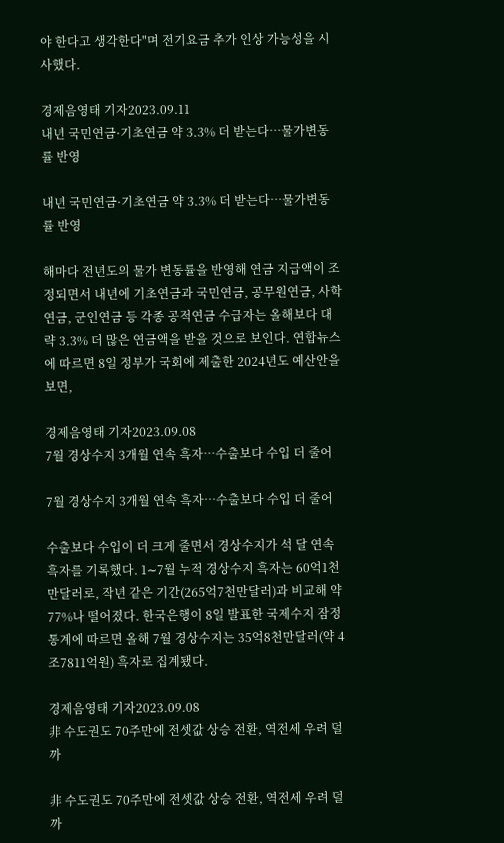야 한다고 생각한다"며 전기요금 추가 인상 가능성을 시사했다.

경제음영태 기자2023.09.11
내년 국민연금·기초연금 약 3.3% 더 받는다…물가변동률 반영

내년 국민연금·기초연금 약 3.3% 더 받는다…물가변동률 반영

해마다 전년도의 물가 변동률을 반영해 연금 지급액이 조정되면서 내년에 기초연금과 국민연금, 공무원연금, 사학연금, 군인연금 등 각종 공적연금 수급자는 올해보다 대략 3.3% 더 많은 연금액을 받을 것으로 보인다. 연합뉴스에 따르면 8일 정부가 국회에 제출한 2024년도 예산안을 보면,

경제음영태 기자2023.09.08
7월 경상수지 3개월 연속 흑자…수출보다 수입 더 줄어

7월 경상수지 3개월 연속 흑자…수출보다 수입 더 줄어

수출보다 수입이 더 크게 줄면서 경상수지가 석 달 연속 흑자를 기록했다. 1∼7월 누적 경상수지 흑자는 60억1천만달러로, 작년 같은 기간(265억7천만달러)과 비교해 약 77%나 떨어졌다. 한국은행이 8일 발표한 국제수지 잠정통계에 따르면 올해 7월 경상수지는 35억8천만달러(약 4조7811억원) 흑자로 집계됐다.

경제음영태 기자2023.09.08
非 수도권도 70주만에 전셋값 상승 전환, 역전세 우려 덜까

非 수도권도 70주만에 전셋값 상승 전환, 역전세 우려 덜까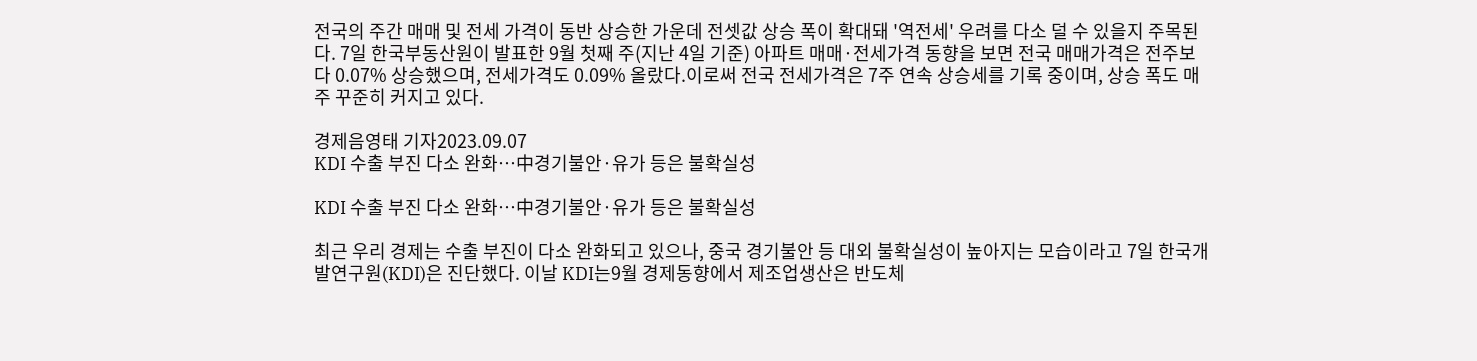전국의 주간 매매 및 전세 가격이 동반 상승한 가운데 전셋값 상승 폭이 확대돼 '역전세' 우려를 다소 덜 수 있을지 주목된다. 7일 한국부동산원이 발표한 9월 첫째 주(지난 4일 기준) 아파트 매매·전세가격 동향을 보면 전국 매매가격은 전주보다 0.07% 상승했으며, 전세가격도 0.09% 올랐다.이로써 전국 전세가격은 7주 연속 상승세를 기록 중이며, 상승 폭도 매주 꾸준히 커지고 있다.

경제음영태 기자2023.09.07
KDI 수출 부진 다소 완화…中경기불안·유가 등은 불확실성

KDI 수출 부진 다소 완화…中경기불안·유가 등은 불확실성

최근 우리 경제는 수출 부진이 다소 완화되고 있으나, 중국 경기불안 등 대외 불확실성이 높아지는 모습이라고 7일 한국개발연구원(KDI)은 진단했다. 이날 KDI는9월 경제동향에서 제조업생산은 반도체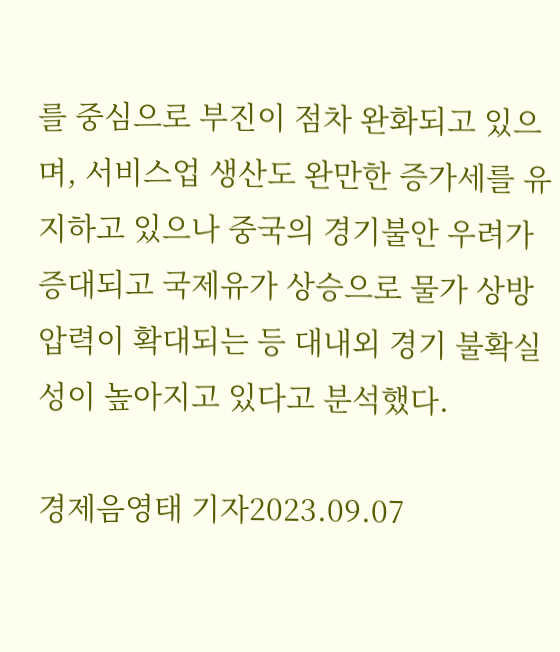를 중심으로 부진이 점차 완화되고 있으며, 서비스업 생산도 완만한 증가세를 유지하고 있으나 중국의 경기불안 우려가 증대되고 국제유가 상승으로 물가 상방 압력이 확대되는 등 대내외 경기 불확실성이 높아지고 있다고 분석했다.

경제음영태 기자2023.09.07